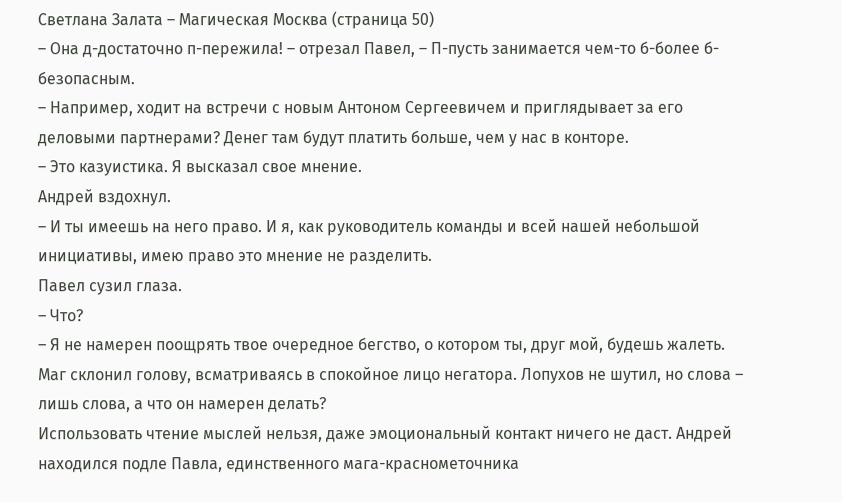Светлана Залата – Магическая Москва (страница 50)
– Она д-достаточно п-пережила! – отрезал Павел, – П-пусть занимается чем-то б-более б-безопасным.
– Например, ходит на встречи с новым Антоном Сергеевичем и приглядывает за его деловыми партнерами? Денег там будут платить больше, чем у нас в конторе.
– Это казуистика. Я высказал свое мнение.
Андрей вздохнул.
– И ты имеешь на него право. И я, как руководитель команды и всей нашей небольшой инициативы, имею право это мнение не разделить.
Павел сузил глаза.
– Что?
– Я не намерен поощрять твое очередное бегство, о котором ты, друг мой, будешь жалеть.
Маг склонил голову, всматриваясь в спокойное лицо негатора. Лопухов не шутил, но слова – лишь слова, а что он намерен делать?
Использовать чтение мыслей нельзя, даже эмоциональный контакт ничего не даст. Андрей находился подле Павла, единственного мага-краснометочника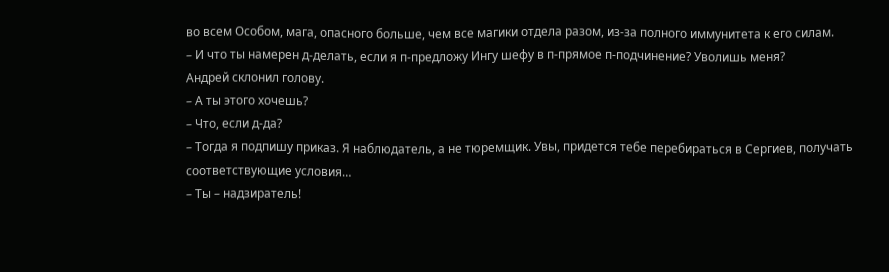во всем Особом, мага, опасного больше, чем все магики отдела разом, из-за полного иммунитета к его силам.
– И что ты намерен д-делать, если я п-предложу Ингу шефу в п-прямое п-подчинение? Уволишь меня?
Андрей склонил голову.
– А ты этого хочешь?
– Что, если д-да?
– Тогда я подпишу приказ. Я наблюдатель, а не тюремщик. Увы, придется тебе перебираться в Сергиев, получать соответствующие условия…
– Ты – надзиратель!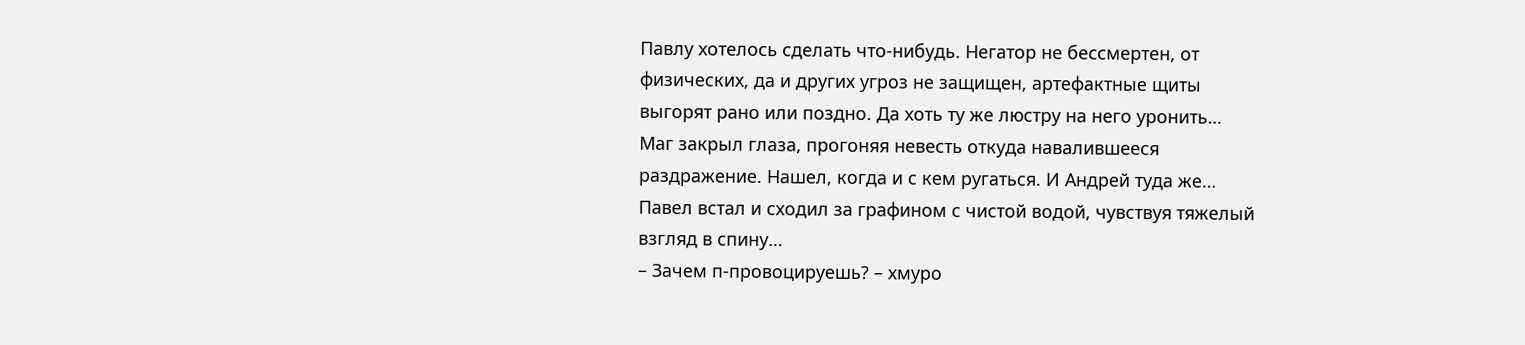Павлу хотелось сделать что-нибудь. Негатор не бессмертен, от физических, да и других угроз не защищен, артефактные щиты выгорят рано или поздно. Да хоть ту же люстру на него уронить…
Маг закрыл глаза, прогоняя невесть откуда навалившееся раздражение. Нашел, когда и с кем ругаться. И Андрей туда же…
Павел встал и сходил за графином с чистой водой, чувствуя тяжелый взгляд в спину…
– Зачем п-провоцируешь? – хмуро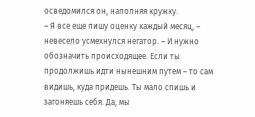осведомился он, наполняя кружку.
– Я все еще пишу оценку каждый месяц, – невесело усмехнулся негатор. – И нужно обозначить происходящее. Если ты продолжишь идти нынешним путем – то сам видишь, куда придешь. Ты мало спишь и загоняешь себя. Да, мы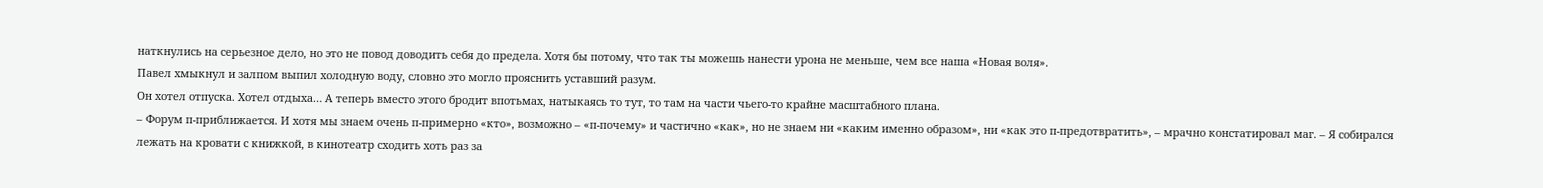наткнулись на серьезное дело, но это не повод доводить себя до предела. Хотя бы потому, что так ты можешь нанести урона не меньше, чем все наша «Новая воля».
Павел хмыкнул и залпом выпил холодную воду, словно это могло прояснить уставший разум.
Он хотел отпуска. Хотел отдыха… А теперь вместо этого бродит впотьмах, натыкаясь то тут, то там на части чьего-то крайне масштабного плана.
– Форум п-приближается. И хотя мы знаем очень п-примерно «кто», возможно – «п-почему» и частично «как», но не знаем ни «каким именно образом», ни «как это п-предотвратить», – мрачно констатировал маг. – Я собирался лежать на кровати с книжкой, в кинотеатр сходить хоть раз за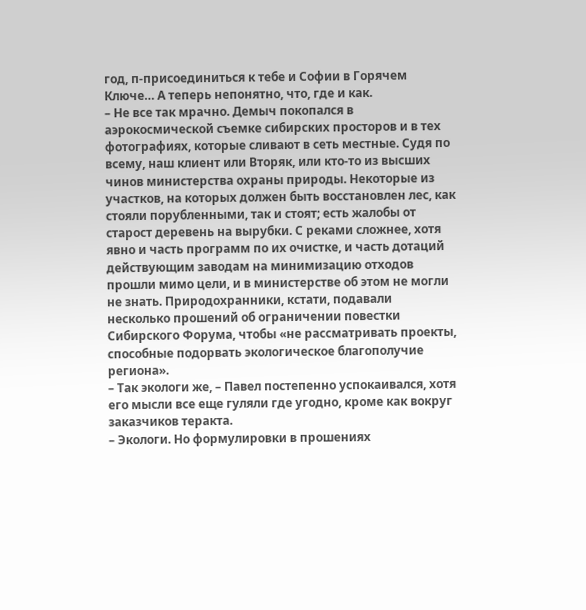год, п-присоединиться к тебе и Софии в Горячем Ключе… А теперь непонятно, что, где и как.
– Не все так мрачно. Демыч покопался в аэрокосмической съемке сибирских просторов и в тех фотографиях, которые сливают в сеть местные. Судя по всему, наш клиент или Вторяк, или кто-то из высших чинов министерства охраны природы. Некоторые из участков, на которых должен быть восстановлен лес, как стояли порубленными, так и стоят; есть жалобы от старост деревень на вырубки. С реками сложнее, хотя явно и часть программ по их очистке, и часть дотаций действующим заводам на минимизацию отходов прошли мимо цели, и в министерстве об этом не могли не знать. Природохранники, кстати, подавали несколько прошений об ограничении повестки Сибирского Форума, чтобы «не рассматривать проекты, способные подорвать экологическое благополучие региона».
– Так экологи же, – Павел постепенно успокаивался, хотя его мысли все еще гуляли где угодно, кроме как вокруг заказчиков теракта.
– Экологи. Но формулировки в прошениях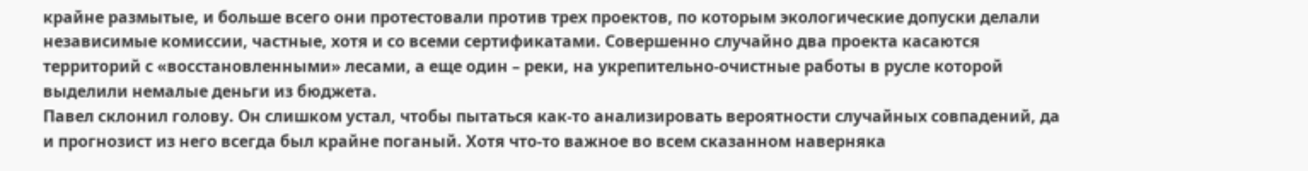крайне размытые, и больше всего они протестовали против трех проектов, по которым экологические допуски делали независимые комиссии, частные, хотя и со всеми сертификатами. Совершенно случайно два проекта касаются территорий с «восстановленными» лесами, а еще один – реки, на укрепительно-очистные работы в русле которой выделили немалые деньги из бюджета.
Павел склонил голову. Он слишком устал, чтобы пытаться как-то анализировать вероятности случайных совпадений, да и прогнозист из него всегда был крайне поганый. Хотя что-то важное во всем сказанном наверняка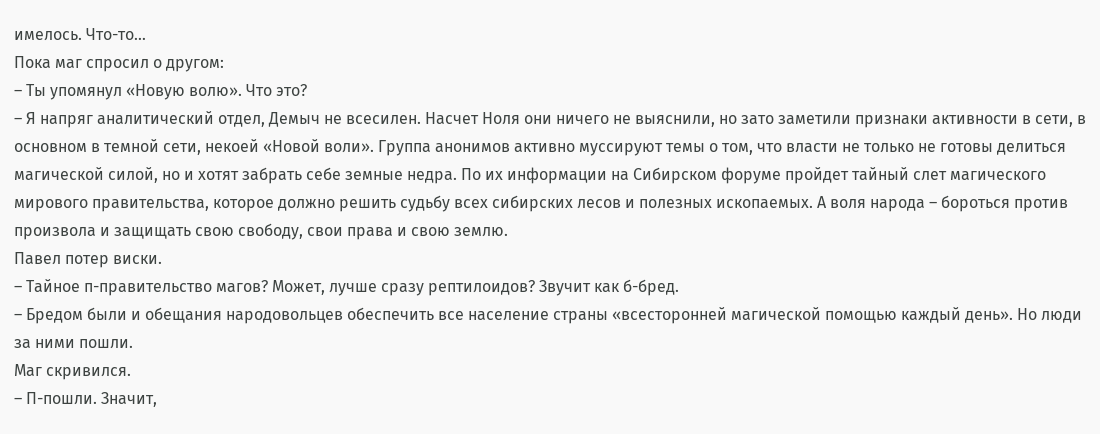имелось. Что-то…
Пока маг спросил о другом:
– Ты упомянул «Новую волю». Что это?
– Я напряг аналитический отдел, Демыч не всесилен. Насчет Ноля они ничего не выяснили, но зато заметили признаки активности в сети, в основном в темной сети, некоей «Новой воли». Группа анонимов активно муссируют темы о том, что власти не только не готовы делиться магической силой, но и хотят забрать себе земные недра. По их информации на Сибирском форуме пройдет тайный слет магического мирового правительства, которое должно решить судьбу всех сибирских лесов и полезных ископаемых. А воля народа – бороться против произвола и защищать свою свободу, свои права и свою землю.
Павел потер виски.
– Тайное п-правительство магов? Может, лучше сразу рептилоидов? Звучит как б-бред.
– Бредом были и обещания народовольцев обеспечить все население страны «всесторонней магической помощью каждый день». Но люди за ними пошли.
Маг скривился.
– П-пошли. Значит,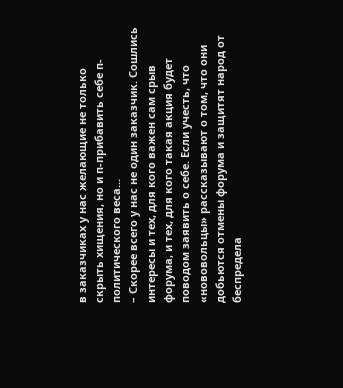в заказчиках у нас желающие не только скрыть хищения, но и п-прибавить себе п-политического веса...
– Скорее всего у нас не один заказчик. Сошлись интересы и тех, для кого важен сам срыв форума, и тех, для кого такая акция будет поводом заявить о себе. Если учесть, что «нововольцы» рассказывают о том, что они добьются отмены форума и защитят народ от беспредела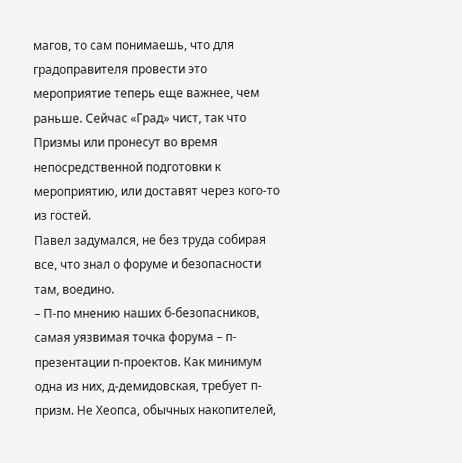магов, то сам понимаешь, что для градоправителя провести это мероприятие теперь еще важнее, чем раньше. Сейчас «Град» чист, так что Призмы или пронесут во время непосредственной подготовки к мероприятию, или доставят через кого-то из гостей.
Павел задумался, не без труда собирая все, что знал о форуме и безопасности там, воедино.
– П-по мнению наших б-безопасников, самая уязвимая точка форума – п-презентации п-проектов. Как минимум одна из них, д-демидовская, требует п-призм. Не Хеопса, обычных накопителей,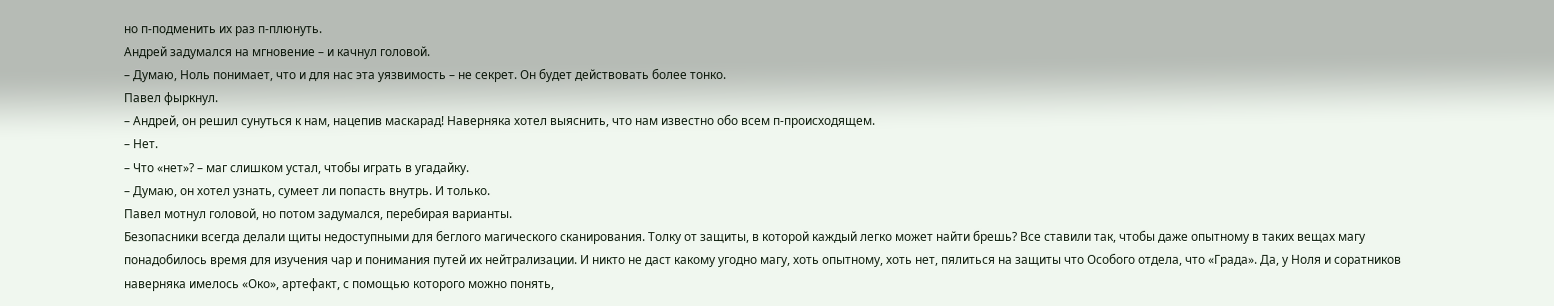но п-подменить их раз п-плюнуть.
Андрей задумался на мгновение – и качнул головой.
– Думаю, Ноль понимает, что и для нас эта уязвимость – не секрет. Он будет действовать более тонко.
Павел фыркнул.
– Андрей, он решил сунуться к нам, нацепив маскарад! Наверняка хотел выяснить, что нам известно обо всем п-происходящем.
– Нет.
– Что «нет»? – маг слишком устал, чтобы играть в угадайку.
– Думаю, он хотел узнать, сумеет ли попасть внутрь. И только.
Павел мотнул головой, но потом задумался, перебирая варианты.
Безопасники всегда делали щиты недоступными для беглого магического сканирования. Толку от защиты, в которой каждый легко может найти брешь? Все ставили так, чтобы даже опытному в таких вещах магу понадобилось время для изучения чар и понимания путей их нейтрализации. И никто не даст какому угодно магу, хоть опытному, хоть нет, пялиться на защиты что Особого отдела, что «Града». Да, у Ноля и соратников наверняка имелось «Око», артефакт, с помощью которого можно понять,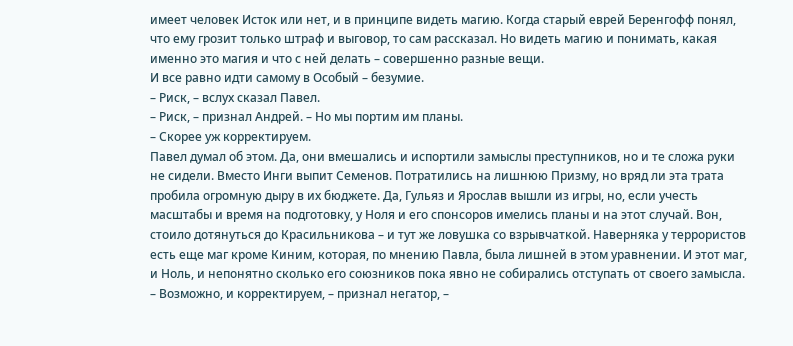имеет человек Исток или нет, и в принципе видеть магию. Когда старый еврей Беренгофф понял, что ему грозит только штраф и выговор, то сам рассказал. Но видеть магию и понимать, какая именно это магия и что с ней делать – совершенно разные вещи.
И все равно идти самому в Особый – безумие.
– Риск, – вслух сказал Павел.
– Риск, – признал Андрей. – Но мы портим им планы.
– Скорее уж корректируем.
Павел думал об этом. Да, они вмешались и испортили замыслы преступников, но и те сложа руки не сидели. Вместо Инги выпит Семенов. Потратились на лишнюю Призму, но вряд ли эта трата пробила огромную дыру в их бюджете. Да, Гульяз и Ярослав вышли из игры, но, если учесть масштабы и время на подготовку, у Ноля и его спонсоров имелись планы и на этот случай. Вон, стоило дотянуться до Красильникова – и тут же ловушка со взрывчаткой. Наверняка у террористов есть еще маг кроме Киним, которая, по мнению Павла, была лишней в этом уравнении. И этот маг, и Ноль, и непонятно сколько его союзников пока явно не собирались отступать от своего замысла.
– Возможно, и корректируем, – признал негатор, –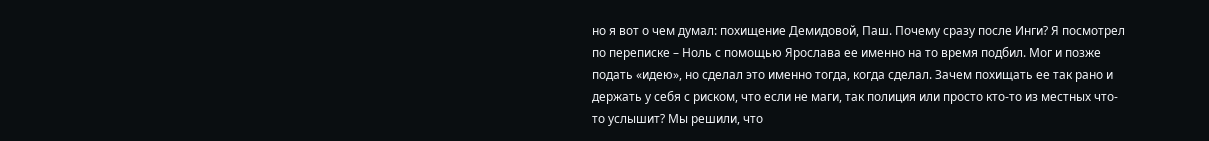но я вот о чем думал: похищение Демидовой, Паш. Почему сразу после Инги? Я посмотрел по переписке – Ноль с помощью Ярослава ее именно на то время подбил. Мог и позже подать «идею», но сделал это именно тогда, когда сделал. Зачем похищать ее так рано и держать у себя с риском, что если не маги, так полиция или просто кто-то из местных что-то услышит? Мы решили, что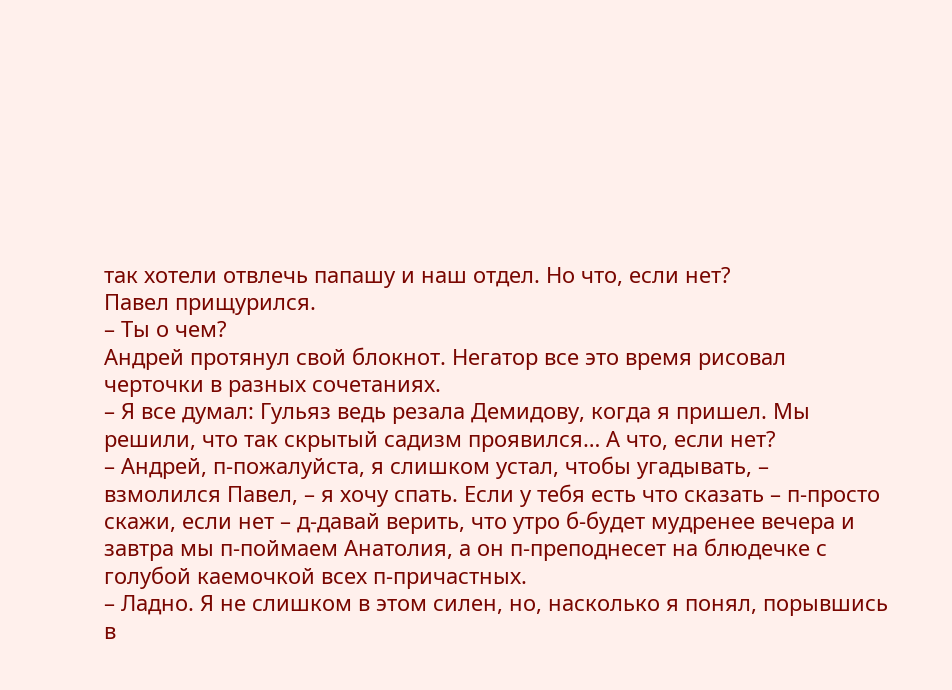так хотели отвлечь папашу и наш отдел. Но что, если нет?
Павел прищурился.
– Ты о чем?
Андрей протянул свой блокнот. Негатор все это время рисовал черточки в разных сочетаниях.
– Я все думал: Гульяз ведь резала Демидову, когда я пришел. Мы решили, что так скрытый садизм проявился… А что, если нет?
– Андрей, п-пожалуйста, я слишком устал, чтобы угадывать, – взмолился Павел, – я хочу спать. Если у тебя есть что сказать – п-просто скажи, если нет – д-давай верить, что утро б-будет мудренее вечера и завтра мы п-поймаем Анатолия, а он п-преподнесет на блюдечке с голубой каемочкой всех п-причастных.
– Ладно. Я не слишком в этом силен, но, насколько я понял, порывшись в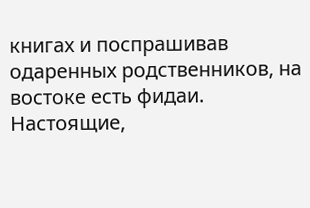книгах и поспрашивав одаренных родственников, на востоке есть фидаи. Настоящие,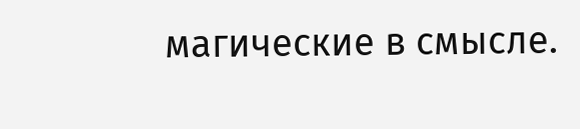магические в смысле.